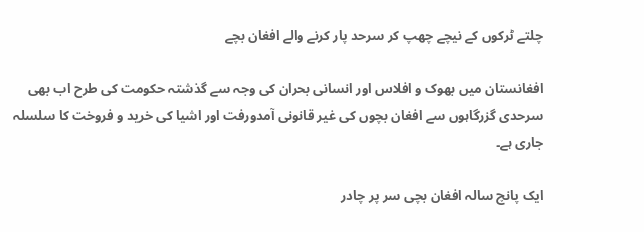چلتے ٹرکوں کے نیچے چھپ کر سرحد پار کرنے والے افغان بچے

افغانستان میں بھوک و افلاس اور انسانی بحران کی وجہ سے گذشتہ حکومت کی طرح اب بھی سرحدی گزرگاہوں سے افغان بچوں کی غیر قانونی آمدورفت اور اشیا کی خرید و فروخت کا سلسلہ جاری ہے۔

ایک پانچ سالہ افغان بچی سر پر چادر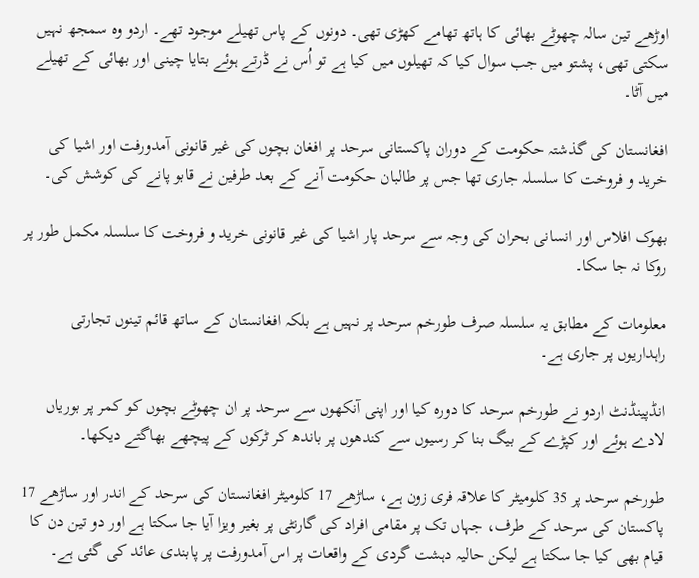اوڑھے تین سالہ چھوٹے بھائی کا ہاتھ تھامے کھڑی تھی۔ دونوں کے پاس تھیلے موجود تھے۔ اردو وہ سمجھ نہیں سکتی تھی، پشتو میں جب سوال کیا کہ تھیلوں میں کیا ہے تو اُس نے ڈرتے ہوئے بتایا چینی اور بھائی کے تھیلے میں آٹا۔

افغانستان کی گذشتہ حکومت کے دوران پاکستانی سرحد پر افغان بچوں کی غیر قانونی آمدورفت اور اشیا کی خرید و فروخت کا سلسلہ جاری تھا جس پر طالبان حکومت آنے کے بعد طرفین نے قابو پانے کی کوشش کی۔

بھوک افلاس اور انسانی بحران کی وجہ سے سرحد پار اشیا کی غیر قانونی خرید و فروخت کا سلسلہ مکمل طور پر روکا نہ جا سکا۔

معلومات کے مطابق یہ سلسلہ صرف طورخم سرحد پر نہیں ہے بلکہ افغانستان کے ساتھ قائم تینوں تجارتی راہداریوں پر جاری ہے۔

انڈپینڈنٹ اردو نے طورخم سرحد کا دورہ کیا اور اپنی آنکھوں سے سرحد پر ان چھوٹے بچوں کو کمر پر بوریاں لادے ہوئے اور کپڑے کے بیگ بنا کر رسیوں سے کندھوں پر باندھ کر ٹرکوں کے پیچھے بھاگتے دیکھا۔

طورخم سرحد پر 35 کلومیٹر کا علاقہ فری زون ہے، ساڑھے 17 کلومیٹر افغانستان کی سرحد کے اندر اور ساڑھے 17 پاکستان کی سرحد کے طرف، جہاں تک پر مقامی افراد کی گارنٹی پر بغیر ویزا آیا جا سکتا ہے اور دو تین دن کا قیام بھی کیا جا سکتا ہے لیکن حالیہ دہشت گردی کے واقعات پر اس آمدورفت پر پابندی عائد کی گئی ہے۔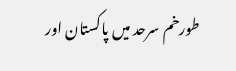طورخم سرحد میں پاکستان اور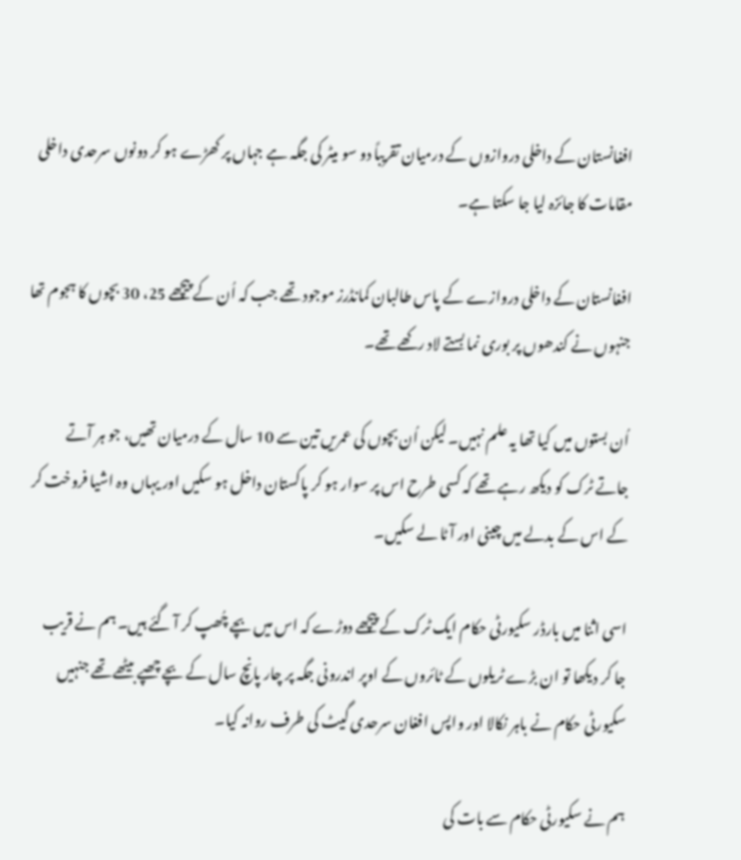افغانستان کے داخلی دروازوں کے درمیان تقریباً دو سو میٹر کی جگہ ہے جہاں پر کھڑے ہو کر دونوں سرحدی داخلی مقامات کا جائزہ لیا جا سکتا ہے۔

افغانستان کے داخلی دروازے کے پاس طالبان کمانڈرز موجود تھے جب کہ اُن کے پیچھے 25، 30 بچوں کا ہجوم تھا جنہوں نے کندھوں پر بوری نما بستے لاد رکھے تھے۔

اُن بستوں میں کیا تھا یہ علم نہیں۔ لیکن اُن بچوں کی عمریں تین سے 10 سال کے درمیان تھیں، جو ہر آتے جاتے ٹرک کو دیکھ رہے تھے کہ کسی طرح اس پر سوار ہو کر پاکستان داخل ہو سکیں اور یہاں وہ اشیا فروخت کر کے اس کے بدلے میں چینی اور آٹا لے سکیں۔

اسی اثنا میں بارڈر سکیورٹی حکام ایک ٹرک کے پیچھے دوڑے کہ اس میں بچے چُھپ کر آ گئے ہیں۔ ہم نے قریب جا کر دیکھا تو ان بڑے ٹریلوں کے ٹائروں کے اوپر اندرونی جگہ پر چار پانچ سال کے بچے چھپے بیٹھے تھے جنہیں سکیورٹی حکام نے باہر نکالا اور واپس افغان سرحدی گیٹ کی طرف روانہ کیا۔

ہم نے سکیورٹی حکام سے بات کی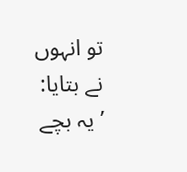تو انہوں نے بتایا: ’یہ بچے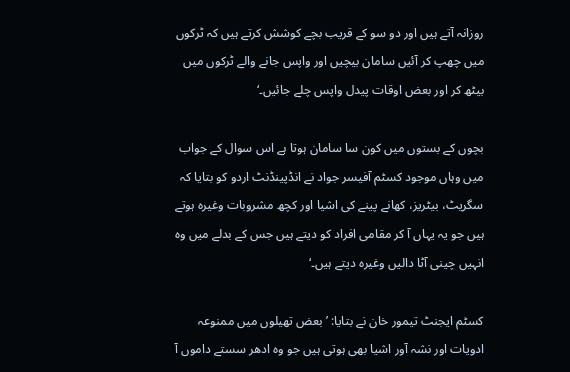روزانہ آتے ہیں اور دو سو کے قریب بچے کوشش کرتے ہیں کہ ٹرکوں میں چھپ کر آئیں سامان بیچیں اور واپس جانے والے ٹرکوں میں بیٹھ کر اور بعض اوقات پیدل واپس چلے جائیں۔‘

بچوں کے بستوں میں کون سا سامان ہوتا ہے اس سوال کے جواب میں وہاں موجود کسٹم آفیسر جواد نے انڈپینڈنٹ اردو کو بتایا کہ سگریٹ، بیٹریز، کھانے پینے کی اشیا اور کچھ مشروبات وغیرہ ہوتے ہیں جو یہ یہاں آ کر مقامی افراد کو دیتے ہیں جس کے بدلے میں وہ انہیں چینی آٹا دالیں وغیرہ دیتے ہیں۔‘

کسٹم ایجنٹ تیمور خان نے بتایا: ’بعض تھیلوں میں ممنوعہ ادویات اور نشہ آور اشیا بھی ہوتی ہیں جو وہ ادھر سستے داموں آ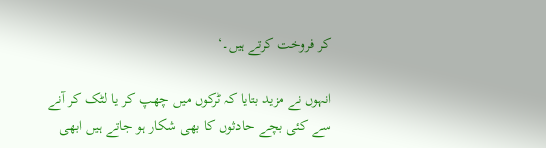کر فروخت کرتے ہیں۔‘

انہوں نے مزید بتایا کہ ٹرکوں میں چھپ کر یا لٹک کر آنے سے کئی بچے حادثوں کا بھی شکار ہو جاتے ہیں ابھی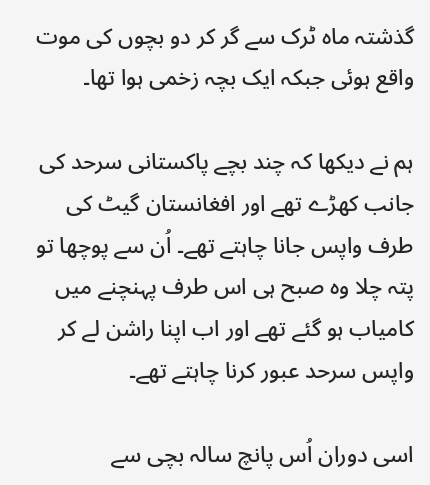گذشتہ ماہ ٹرک سے گر کر دو بچوں کی موت واقع ہوئی جبکہ ایک بچہ زخمی ہوا تھا۔

ہم نے دیکھا کہ چند بچے پاکستانی سرحد کی جانب کھڑے تھے اور افغانستان گیٹ کی طرف واپس جانا چاہتے تھے۔ اُن سے پوچھا تو پتہ چلا وہ صبح ہی اس طرف پہنچنے میں کامیاب ہو گئے تھے اور اب اپنا راشن لے کر واپس سرحد عبور کرنا چاہتے تھے۔

اسی دوران اُس پانچ سالہ بچی سے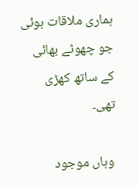ہماری ملاقات ہوئی جو چھوٹے بھائی کے ساتھ کھڑی تھی۔

 وہاں موجود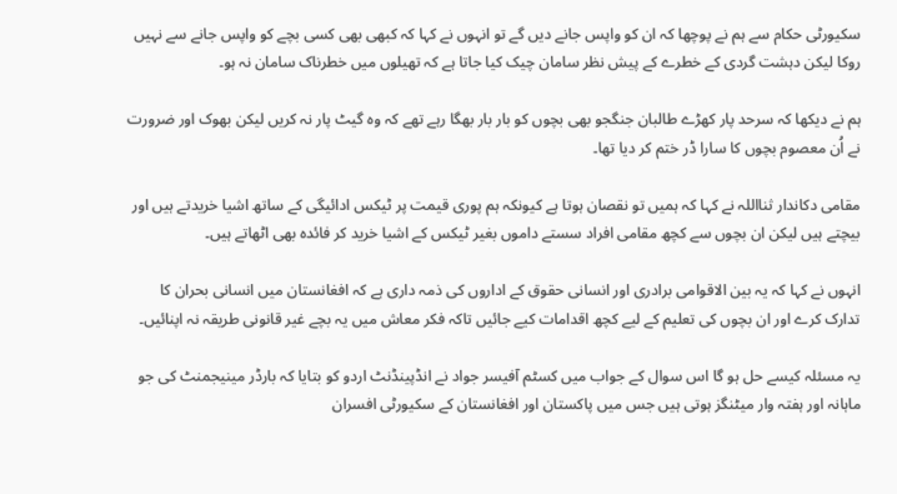سکیورٹی حکام سے ہم نے پوچھا کہ ان کو واپس جانے دیں گے تو انہوں نے کہا کہ کبھی بھی کسی بچے کو واپس جانے سے نہیں روکا لیکن دہشت گردی کے خطرے کے پیش نظر سامان چیک کیا جاتا ہے کہ تھیلوں میں خطرناک سامان نہ ہو۔

ہم نے دیکھا کہ سرحد پار کھڑے طالبان جنگجو بھی بچوں کو بار بار بھگا رہے تھے کہ وہ گیٹ پار نہ کریں لیکن بھوک اور ضرورت نے اُن معصوم بچوں کا سارا ڈر ختم کر دیا تھا۔

مقامی دکاندار ثنااللہ نے کہا کہ ہمیں تو نقصان ہوتا ہے کیونکہ ہم پوری قیمت پر ٹیکس ادائیگی کے ساتھ اشیا خریدتے ہیں اور بیچتے ہیں لیکن ان بچوں سے کچھ مقامی افراد سستے داموں بغیر ٹیکس کے اشیا خرید کر فائدہ بھی اٹھاتے ہیں۔

انہوں نے کہا کہ یہ بین الاقوامی برادری اور انسانی حقوق کے اداروں کی ذمہ داری ہے کہ افغانستان میں انسانی بحران کا تدارک کرے اور ان بچوں کی تعلیم کے لیے کچھ اقدامات کیے جائیں تاکہ فکر معاش میں یہ بچے غیر قانونی طریقہ نہ اپنائیں۔

یہ مسئلہ کیسے حل ہو گا اس سوال کے جواب میں کسٹم آفیسر جواد نے انڈپینڈنٹ اردو کو بتایا کہ بارڈر مینیجمنٹ کی جو ماہانہ اور ہفتہ وار میٹنگز ہوتی ہیں جس میں پاکستان اور افغانستان کے سکیورٹی افسران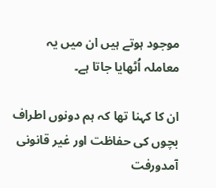موجود ہوتے ہیں ان میں یہ معاملہ اُٹھایا جاتا ہے۔

ان کا کہنا تھا کہ ہم دونوں اطراف بچوں کی حفاظت اور غیر قانونی آمدورفت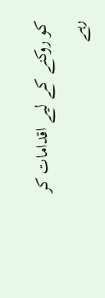کو روکنے کے لیے اقدامات کر رہے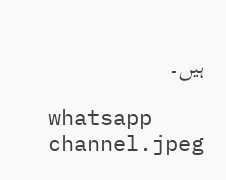ہیں۔

whatsapp channel.jpeg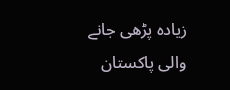زیادہ پڑھی جانے والی پاکستان